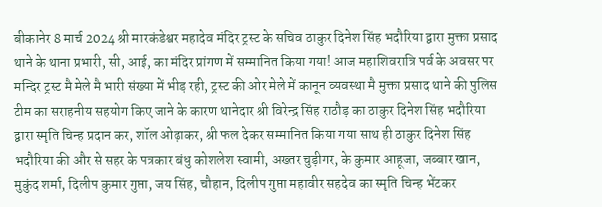बीकानेर 8 मार्च 2024 श्री मारकंडेश्वर महादेव मंदिर ट्रस्ट के सचिव ठाकुर दिनेश सिंह भदौरिया द्वारा मुक्ता प्रसाद थाने के थाना प्रभारी, सी, आई, का मंदिर प्रांगण में सम्मानित किया गया! आज महाशिवरात्रि पर्व के अवसर पर मन्दिर ट्रस्ट मै मेले मै भारी संख्या में भीड़ रही, ट्रस्ट की ओर मेले में कानून व्यवस्था मै मुक्ता प्रसाद थाने की पुलिस टीम का सराहनीय सहयोग किए जाने के कारण थानेदार श्री विरेन्द्र सिंह राठौड़ का ठाकुर दिनेश सिंह भदौरिया द्वारा स्मृति चिन्ह प्रदान कर, शॉल ओढ़ाकर, श्री फल देकर सम्मानित किया गया साथ ही ठाकुर दिनेश सिंह भदौरिया की और से सहर के पत्रकार बंधु कोशलेश स्वामी, अख्तर चुड़ीगर, के कुमार आहूजा, जब्बार खान, मुकुंद शर्मा, दिलीप कुमार गुप्ता, जय सिंह, चौहान, दिलीप गुप्ता महावीर सहदेव का स्मृति चिन्ह भेंटकर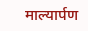माल्यार्पण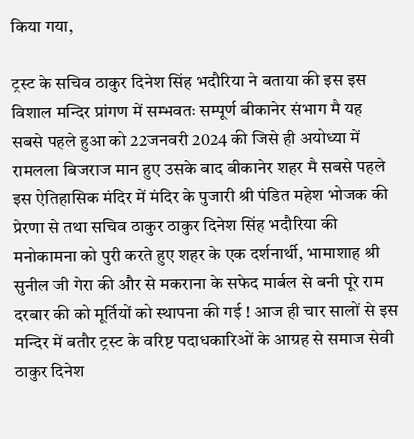किया गया,

ट्रस्ट के सचिव ठाकुर दिनेश सिंह भदौरिया ने बताया की इस इस विशाल मन्दिर प्रांगण में सम्भवतः सम्पूर्ण बीकानेर संभाग मै यह सबसे पहले हुआ को 22जनवरी 2024 की जिसे ही अयोध्या में रामलला बिजराज मान हुए उसके बाद बीकानेर शहर मै सबसे पहले इस ऐतिहासिक मंदिर में मंदिर के पुजारी श्री पंडित महेश भोजक की प्रेरणा से तथा सचिव ठाकुर ठाकुर दिनेश सिंह भदौरिया की मनोकामना को पुरी करते हुए शहर के एक दर्शनार्थी, भामाशाह श्री सुनील जी गेरा की और से मकराना के सफेद मार्बल से बनी पूरे राम दरबार की को मूर्तियों को स्थापना की गई ! आज ही चार सालों से इस मन्दिर में बतौर ट्रस्ट के वरिष्ट पदाधकारिओं के आग्रह से समाज सेवी ठाकुर दिनेश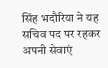सिंह भदौरिया ने यह सचिव पद पर रहकर अपनी सेवाएं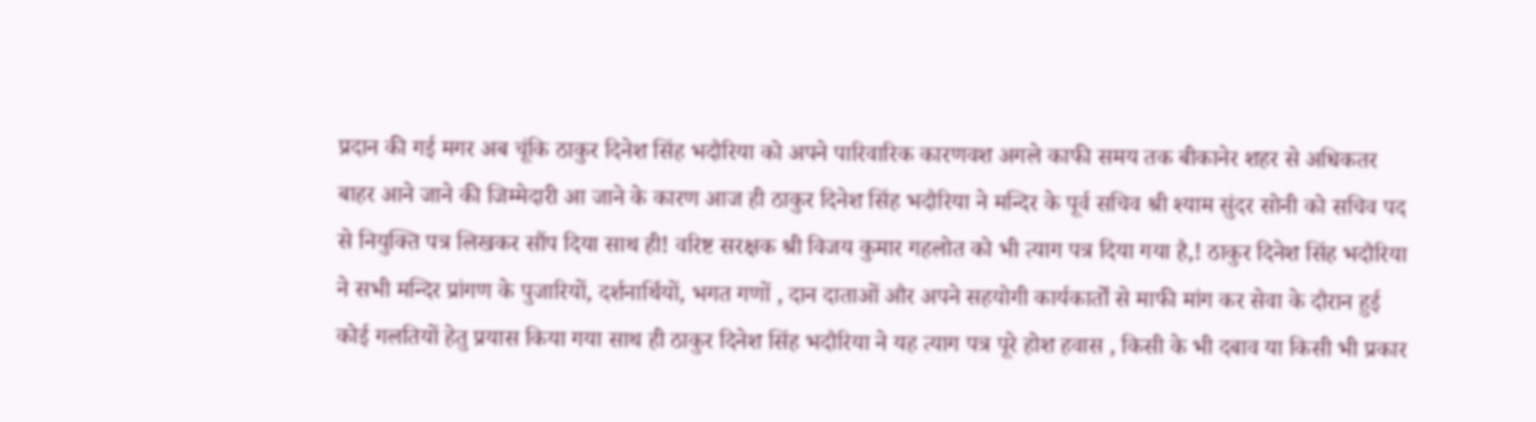प्रदान की गई मगर अब चूंकि ठाकुर दिनेश सिंह भदौरिया को अपने पारिवारिक कारणवश अगले काफी समय तक बीकानेर शहर से अधिकतर बाहर आने जाने की जिम्मेदारी आ जाने के कारण आज ही ठाकुर दिनेश सिंह भदौरिया ने मन्दिर के पूर्व सचिव श्री श्याम सुंदर सोनी को सचिव पद से नियुक्ति पत्र लिखकर सौंप दिया साथ ही! वरिष्ट सरक्षक श्री विजय कुमार गहलोत को भी त्याग पत्र दिया गया है,! ठाकुर दिनेश सिंह भदौरिया ने सभी मन्दिर प्रांगण के पुजारियों, दर्शनार्थियों, भगत गणों , दान दाताओं और अपने सहयोगी कार्यकार्तों से माफी मांग कर सेवा के दौरान हुई कोई गलतियों हेतु प्रयास किया गया साथ ही ठाकुर दिनेश सिंह भदौरिया ने यह त्याग पत्र पूरे होश हवास , किसी के भी दबाव या किसी भी प्रकार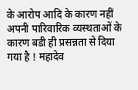के आरोप आदि के कारण नहीं अपनी पारिवारिक व्यस्थताओं के कारण बडी ही प्रसन्नता से दिया गया है ! महादेव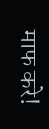माफ करे!